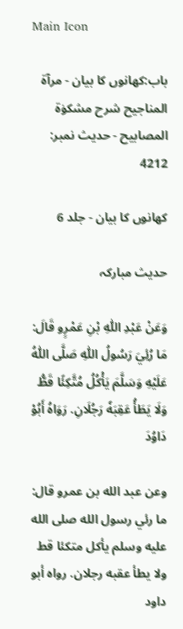Main Icon

باب:کھانوں کا بیان - مرآۃ المناجیح شرح مشکوٰۃ المصابیح - حدیث نمبر: 4212

کھانوں کا بیان - جلد 6

حدیث مبارکہ

وَعَنْ عَبْدِ اللّٰهِ بْنِ عَمْرٍو قَالَ: مَا رُئِيَ رَسُولُ اللّٰهِ صَلَّى اللّٰهُ عَلَيْهِ وَسَلَّمَ يَأْكُلُ مُتَّكِئًا قَطُّ وَلَا يَطَأُ عَقِبَهٗ رَجُلَانِ. رَوَاهُ أَبُوْ دَاوُدَ

وعن عبد الله بن عمرو قال: ما رئي رسول الله صلى الله عليه وسلم يأكل متكئا قط ولا يطأ عقبه رجلان. رواه أبو داود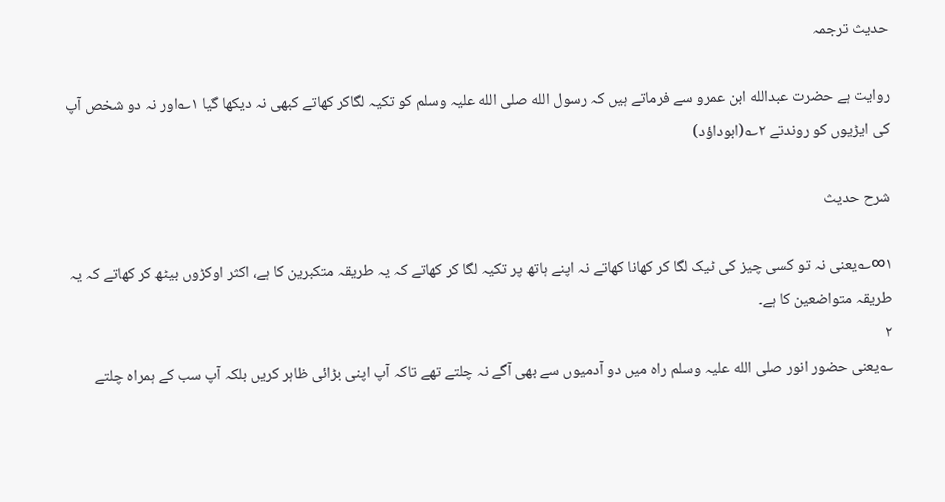حدیث ترجمہ

روایت ہے حضرت عبدالله ابن عمرو سے فرماتے ہیں کہ رسول الله صلی الله علیہ وسلم کو تکیہ لگاکر کھاتے کبھی نہ دیکھا گیا ۱؎اور نہ دو شخص آپ کی ایڑیوں کو روندتے ۲؎(ابوداؤد)

شرح حدیث

۱∞؎یعنی نہ تو کسی چیز کی ٹیک لگا کر کھانا کھاتے نہ اپنے ہاتھ پر تکیہ لگا کر کھاتے کہ یہ طریقہ متکبرین کا ہے، اکثر اوکڑوں بیٹھ کر کھاتے کہ یہ طریقہ متواضعین کا ہے۔
۲
؎یعنی حضور انور صلی الله علیہ وسلم راہ میں دو آدمیوں سے بھی آگے نہ چلتے تھے تاکہ آپ اپنی بڑائی ظاہر کریں بلکہ آپ سب کے ہمراہ چلتے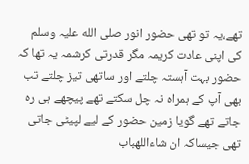تھے،یہ تو تھی حضور انور صلی الله علیہ وسلم کی اپنی عادت کریمہ مگر قدرتی کرشمہ یہ تھا کہ حضور بہت آہستہ چلتے اور ساتھی تیز چلتے تب بھی آپ کے ہمراہ نہ چل سکتے تھے پیچھے ہی رہ جاتے تھے گویا زمین حضور کے لیے لپیٹی جاتی تھی جیساکہ ان شاءاللهباب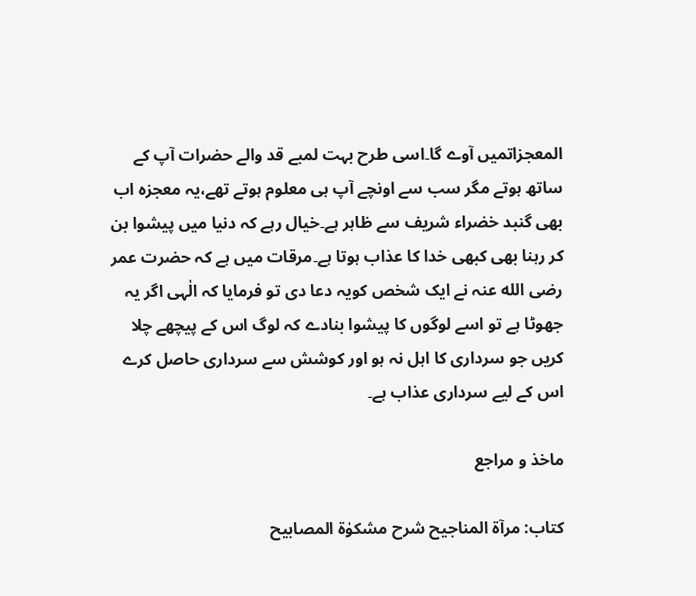المعجزاتمیں آوے گا۔اسی طرح بہت لمبے قد والے حضرات آپ کے ساتھ ہوتے مگر سب سے اونچے آپ ہی معلوم ہوتے تھے،یہ معجزہ اب بھی گنبد خضراء شریف سے ظاہر ہے۔خیال رہے کہ دنیا میں پیشوا بن کر رہنا بھی کبھی خدا کا عذاب ہوتا ہے۔مرقات میں ہے کہ حضرت عمر رضی الله عنہ نے ایک شخص کویہ دعا دی تو فرمایا کہ الٰہی اگر یہ جھوٹا ہے تو اسے لوگوں کا پیشوا بنادے کہ لوگ اس کے پیچھے چلا کریں جو سرداری کا اہل نہ ہو اور کوشش سے سرداری حاصل کرے اس کے لیے سرداری عذاب ہے۔

ماخذ و مراجع

کتاب: مرآۃ المناجیح شرح مشکوٰۃ المصابیح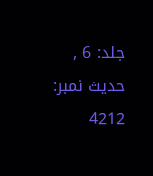جلد: 6 , حدیث نمبر: 4212